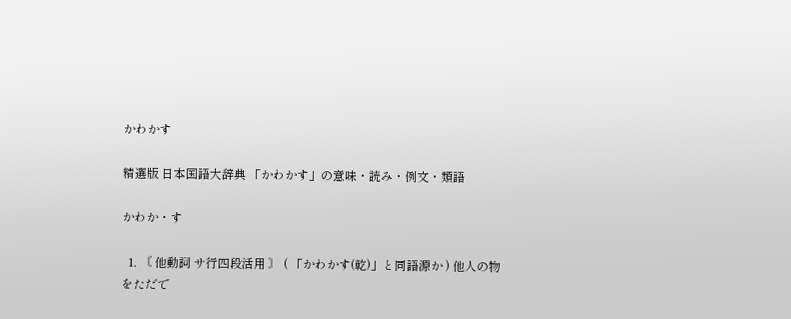かわかす

精選版 日本国語大辞典 「かわかす」の意味・読み・例文・類語

かわか・す

  1. 〘 他動詞 サ行四段活用 〙 ( 「かわかす(乾)」と同語源か ) 他人の物をただで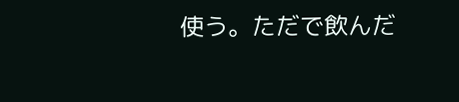使う。ただで飲んだ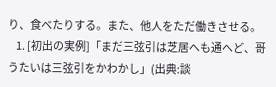り、食べたりする。また、他人をただ働きさせる。
    1. [初出の実例]「まだ三弦引は芝居へも通へど、哥うたいは三弦引をかわかし」(出典:談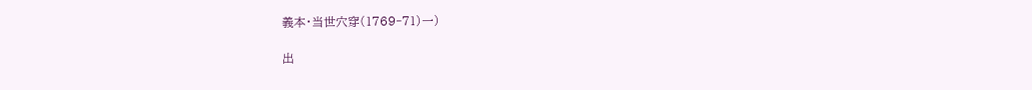義本・当世穴穿(1769‐71)一)

出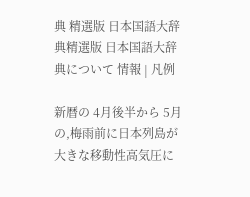典 精選版 日本国語大辞典精選版 日本国語大辞典について 情報 | 凡例

新暦の 4月後半から 5月の,梅雨前に日本列島が大きな移動性高気圧に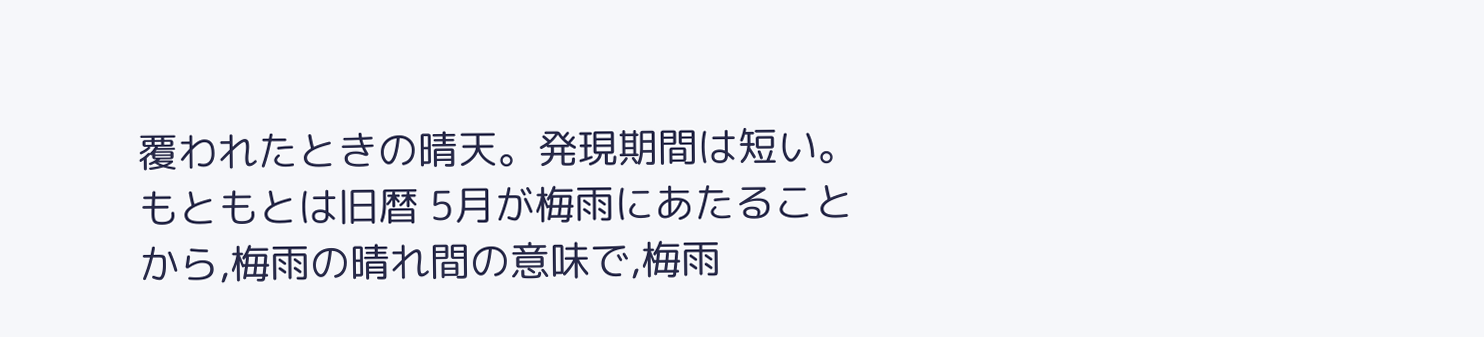覆われたときの晴天。発現期間は短い。もともとは旧暦 5月が梅雨にあたることから,梅雨の晴れ間の意味で,梅雨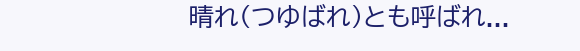晴れ(つゆばれ)とも呼ばれ...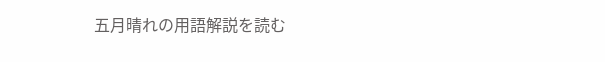五月晴れの用語解説を読む